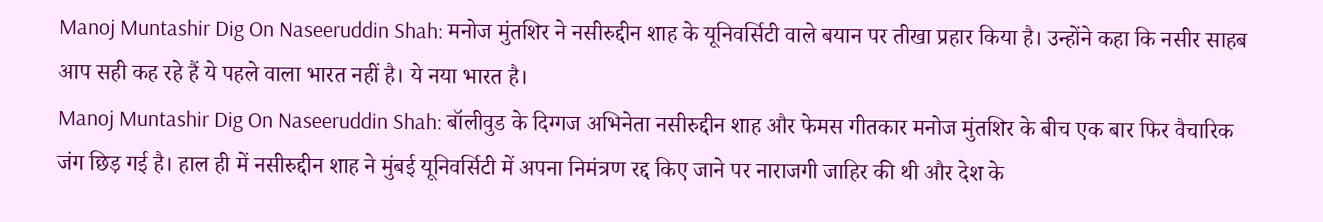Manoj Muntashir Dig On Naseeruddin Shah: मनोज मुंतशिर ने नसीरुद्दीन शाह के यूनिवर्सिटी वाले बयान पर तीखा प्रहार किया है। उन्होंने कहा कि नसीर साहब आप सही कह रहे हैं ये पहले वाला भारत नहीं है। ये नया भारत है।
Manoj Muntashir Dig On Naseeruddin Shah: बॉलीवुड के दिग्गज अभिनेता नसीरुद्दीन शाह और फेमस गीतकार मनोज मुंतशिर के बीच एक बार फिर वैचारिक जंग छिड़ गई है। हाल ही में नसीरुद्दीन शाह ने मुंबई यूनिवर्सिटी में अपना निमंत्रण रद्द किए जाने पर नाराजगी जाहिर की थी और देश के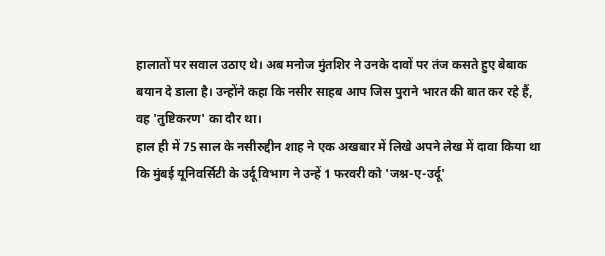हालातों पर सवाल उठाए थे। अब मनोज मुंतशिर ने उनके दावों पर तंज कसते हुए बेबाक बयान दे डाला है। उन्होंने कहा कि नसीर साहब आप जिस पुराने भारत की बात कर रहे हैं, वह 'तुष्टिकरण' का दौर था।
हाल ही में 75 साल के नसीरुद्दीन शाह ने एक अखबार में लिखे अपने लेख में दावा किया था कि मुंबई यूनिवर्सिटी के उर्दू विभाग ने उन्हें 1 फरवरी को 'जश्न-ए-उर्दू'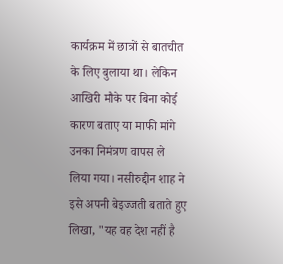कार्यक्रम में छात्रों से बातचीत के लिए बुलाया था। लेकिन आखिरी मौके पर बिना कोई कारण बताए या माफी मांगे उनका निमंत्रण वापस ले लिया गया। नसीरुद्दीन शाह ने इसे अपनी बेइज्जती बताते हुए लिखा, "यह वह देश नहीं है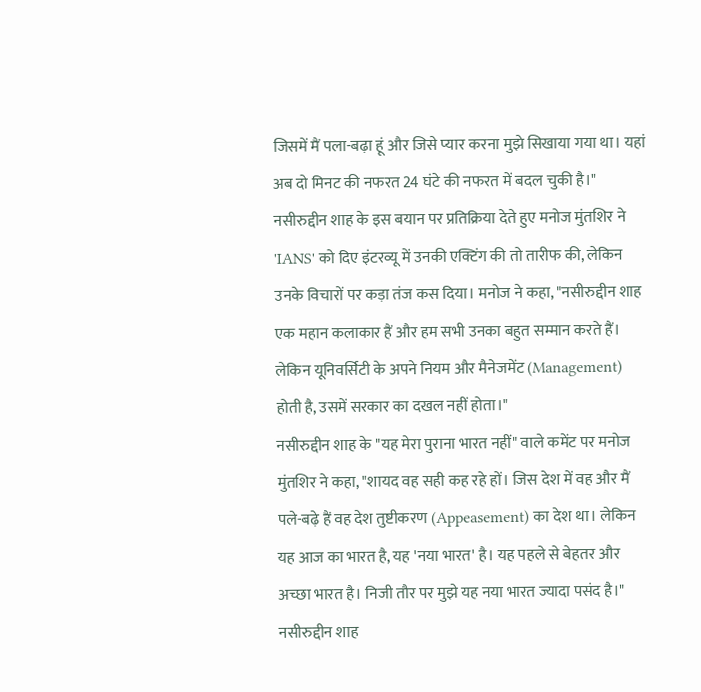जिसमें मैं पला-बढ़ा हूं और जिसे प्यार करना मुझे सिखाया गया था। यहां अब दो मिनट की नफरत 24 घंटे की नफरत में बदल चुकी है।"
नसीरुद्दीन शाह के इस बयान पर प्रतिक्रिया देते हुए मनोज मुंतशिर ने 'IANS' को दिए इंटरव्यू में उनकी एक्टिंग की तो तारीफ की, लेकिन उनके विचारों पर कड़ा तंज कस दिया। मनोज ने कहा, "नसीरुद्दीन शाह एक महान कलाकार हैं और हम सभी उनका बहुत सम्मान करते हैं। लेकिन यूनिवर्सिटी के अपने नियम और मैनेजमेंट (Management) होती है, उसमें सरकार का दखल नहीं होता।"
नसीरुद्दीन शाह के "यह मेरा पुराना भारत नहीं" वाले कमेंट पर मनोज मुंतशिर ने कहा, "शायद वह सही कह रहे हों। जिस देश में वह और मैं पले-बढ़े हैं वह देश तुष्टीकरण (Appeasement) का देश था। लेकिन यह आज का भारत है, यह 'नया भारत' है। यह पहले से बेहतर और अच्छा भारत है। निजी तौर पर मुझे यह नया भारत ज्यादा पसंद है।"
नसीरुद्दीन शाह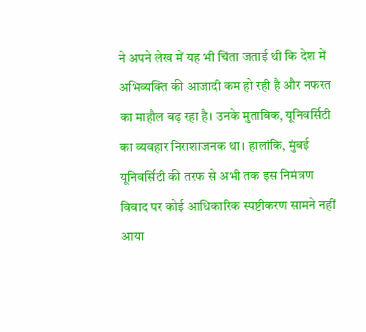ने अपने लेख में यह भी चिंता जताई थी कि देश में अभिव्यक्ति की आजादी कम हो रही है और नफरत का माहौल बढ़ रहा है। उनके मुताबिक, यूनिवर्सिटी का व्यवहार निराशाजनक था। हालांकि, मुंबई यूनिवर्सिटी की तरफ से अभी तक इस निमंत्रण विवाद पर कोई आधिकारिक स्पष्टीकरण सामने नहीं आया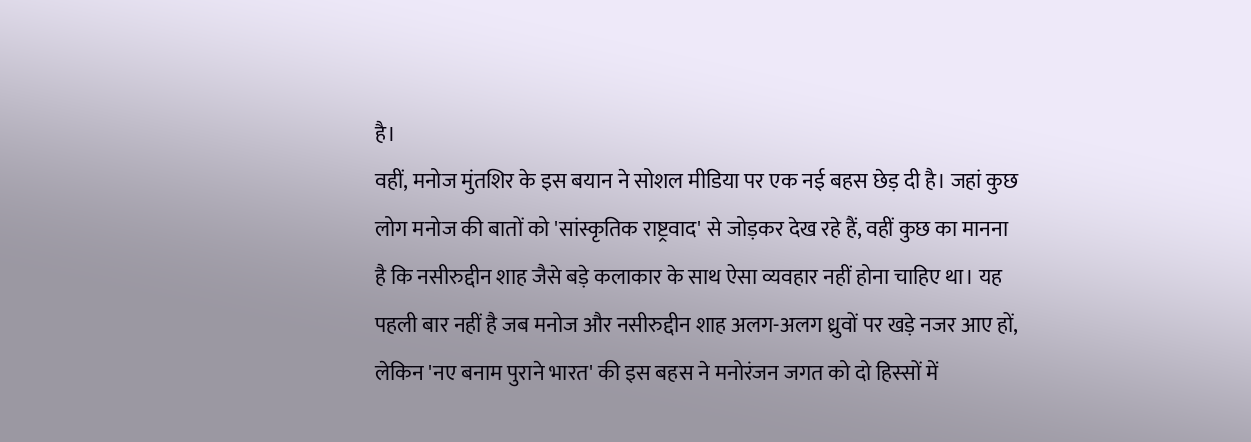है।
वहीं, मनोज मुंतशिर के इस बयान ने सोशल मीडिया पर एक नई बहस छेड़ दी है। जहां कुछ लोग मनोज की बातों को 'सांस्कृतिक राष्ट्रवाद' से जोड़कर देख रहे हैं, वहीं कुछ का मानना है कि नसीरुद्दीन शाह जैसे बड़े कलाकार के साथ ऐसा व्यवहार नहीं होना चाहिए था। यह पहली बार नहीं है जब मनोज और नसीरुद्दीन शाह अलग-अलग ध्रुवों पर खड़े नजर आए हों, लेकिन 'नए बनाम पुराने भारत' की इस बहस ने मनोरंजन जगत को दो हिस्सों में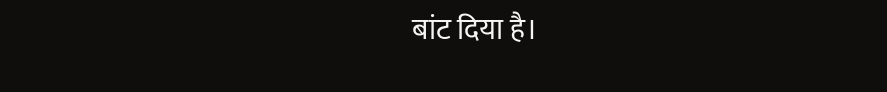बांट दिया है।